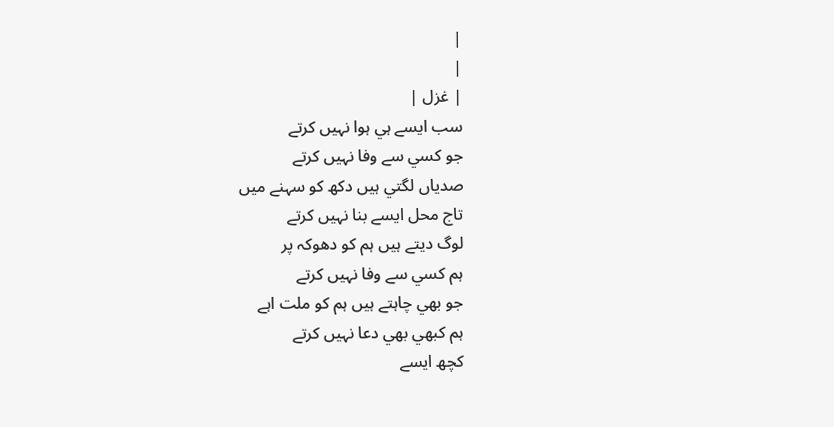|
|
| غزل |
سب ايسے ہي ہوا نہيں کرتے
جو کسي سے وفا نہيں کرتے
صدياں لگتي ہيں دکھ کو سہنے ميں
تاج محل ايسے بنا نہيں کرتے
لوگ ديتے ہیں ہم کو دھوکہ پر
ہم کسي سے وفا نہيں کرتے
جو بھي چاہتے ہيں ہم کو ملت اہے
ہم کبھي بھي دعا نہيں کرتے
کچھ ايسے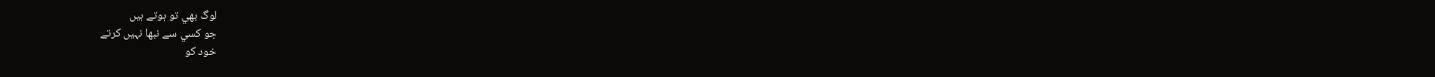لوگ بھي تو ہوتے ہيں
جو کسي سے نبھا نہيں کرتے
خود کو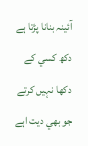آئينہ بنانا پڑتا ہے
دکھ کسي کے دکھا نہیں کرتے
جو بھي ديت اہے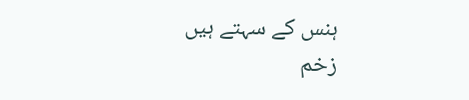ہنس کے سہتے ہيں
زخم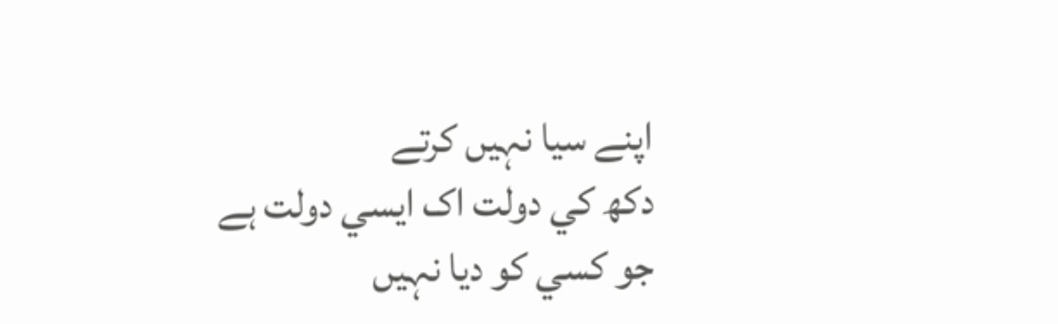اپنے سيا نہيں کرتے
دکھ کي دولت اک ايسي دولت ہے
جو کسي کو ديا نہيں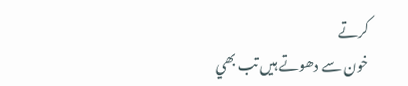کرتے
خون سے دھوتے ہيں تب بھي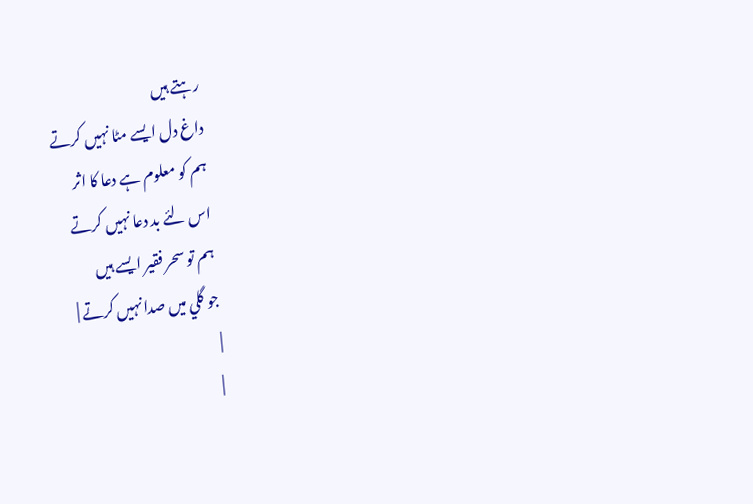رہتے ہيں
داغ دل ايسے مٹا نہيں کرتے
ہم کو معلوم ہے دعا کا اثر
اس لئے بد دعا نہيں کرتے
ہم تو سحر فقير ايسے ہيں
جو گلي میں صدا نہيں کرتے |
|
 |